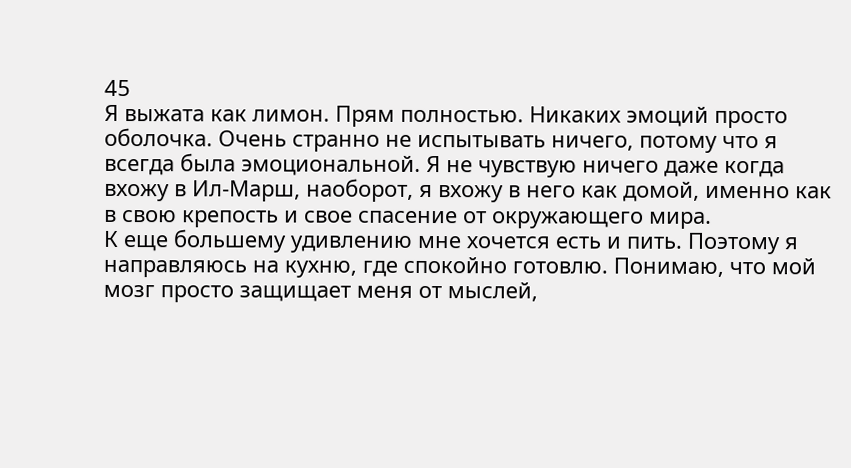45
Я выжата как лимон. Прям полностью. Никаких эмоций просто оболочка. Очень странно не испытывать ничего, потому что я всегда была эмоциональной. Я не чувствую ничего даже когда вхожу в Ил-Марш, наоборот, я вхожу в него как домой, именно как в свою крепость и свое спасение от окружающего мира.
К еще большему удивлению мне хочется есть и пить. Поэтому я направляюсь на кухню, где спокойно готовлю. Понимаю, что мой мозг просто защищает меня от мыслей,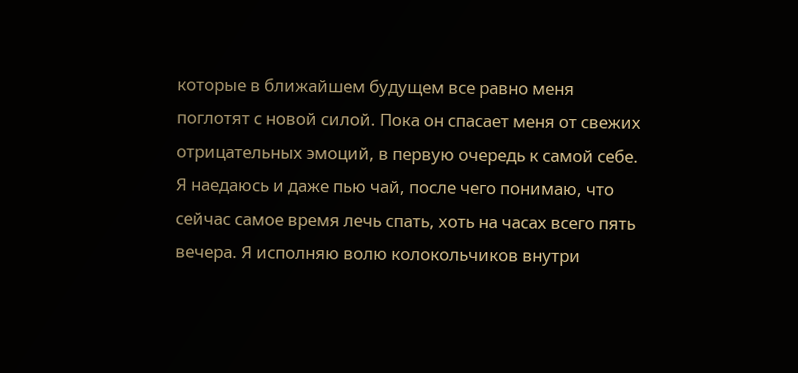которые в ближайшем будущем все равно меня поглотят с новой силой. Пока он спасает меня от свежих отрицательных эмоций, в первую очередь к самой себе.
Я наедаюсь и даже пью чай, после чего понимаю, что сейчас самое время лечь спать, хоть на часах всего пять вечера. Я исполняю волю колокольчиков внутри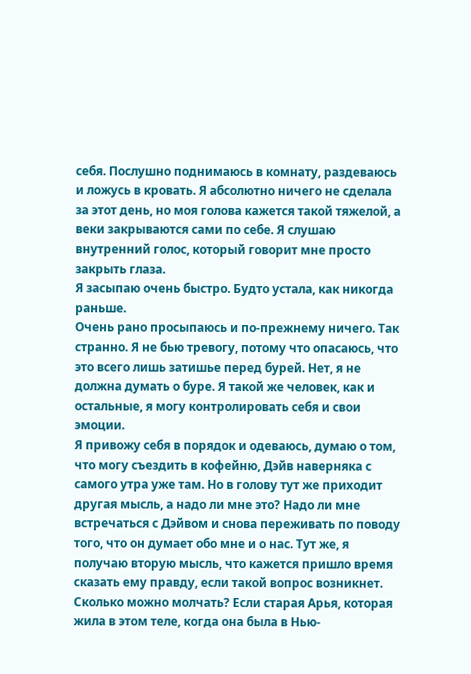себя. Послушно поднимаюсь в комнату, раздеваюсь и ложусь в кровать. Я абсолютно ничего не сделала за этот день, но моя голова кажется такой тяжелой, а веки закрываются сами по себе. Я слушаю внутренний голос, который говорит мне просто закрыть глаза.
Я засыпаю очень быстро. Будто устала, как никогда раньше.
Очень рано просыпаюсь и по-прежнему ничего. Так странно. Я не бью тревогу, потому что опасаюсь, что это всего лишь затишье перед бурей. Нет, я не должна думать о буре. Я такой же человек, как и остальные, я могу контролировать себя и свои эмоции.
Я привожу себя в порядок и одеваюсь, думаю о том, что могу съездить в кофейню, Дэйв наверняка с самого утра уже там. Но в голову тут же приходит другая мысль, а надо ли мне это? Надо ли мне встречаться с Дэйвом и снова переживать по поводу того, что он думает обо мне и о нас. Тут же, я получаю вторую мысль, что кажется пришло время сказать ему правду, если такой вопрос возникнет. Сколько можно молчать? Если старая Арья, которая жила в этом теле, когда она была в Нью-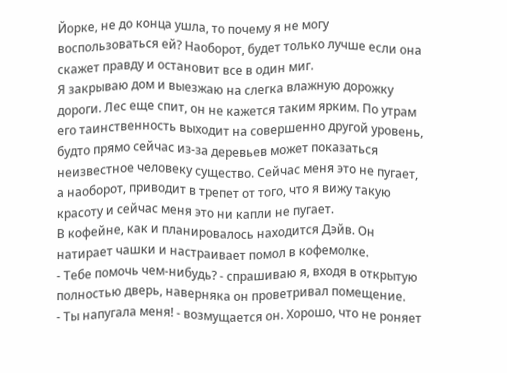Йорке, не до конца ушла, то почему я не могу воспользоваться ей? Наоборот, будет только лучше если она скажет правду и остановит все в один миг.
Я закрываю дом и выезжаю на слегка влажную дорожку дороги. Лес еще спит, он не кажется таким ярким. По утрам его таинственность выходит на совершенно другой уровень, будто прямо сейчас из-за деревьев может показаться неизвестное человеку существо. Сейчас меня это не пугает, а наоборот, приводит в трепет от того, что я вижу такую красоту и сейчас меня это ни капли не пугает.
В кофейне, как и планировалось находится Дэйв. Он натирает чашки и настраивает помол в кофемолке.
- Тебе помочь чем-нибудь? - спрашиваю я, входя в открытую полностью дверь, наверняка он проветривал помещение.
- Ты напугала меня! - возмущается он. Хорошо, что не роняет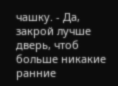чашку. - Да, закрой лучше дверь, чтоб больше никакие ранние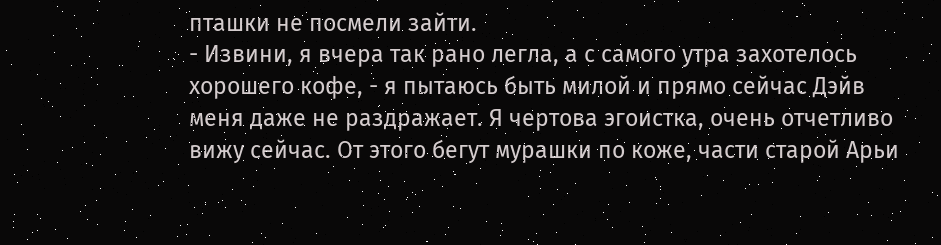пташки не посмели зайти.
- Извини, я вчера так рано легла, а с самого утра захотелось хорошего кофе, - я пытаюсь быть милой и прямо сейчас Дэйв меня даже не раздражает. Я чертова эгоистка, очень отчетливо вижу сейчас. От этого бегут мурашки по коже, части старой Арьи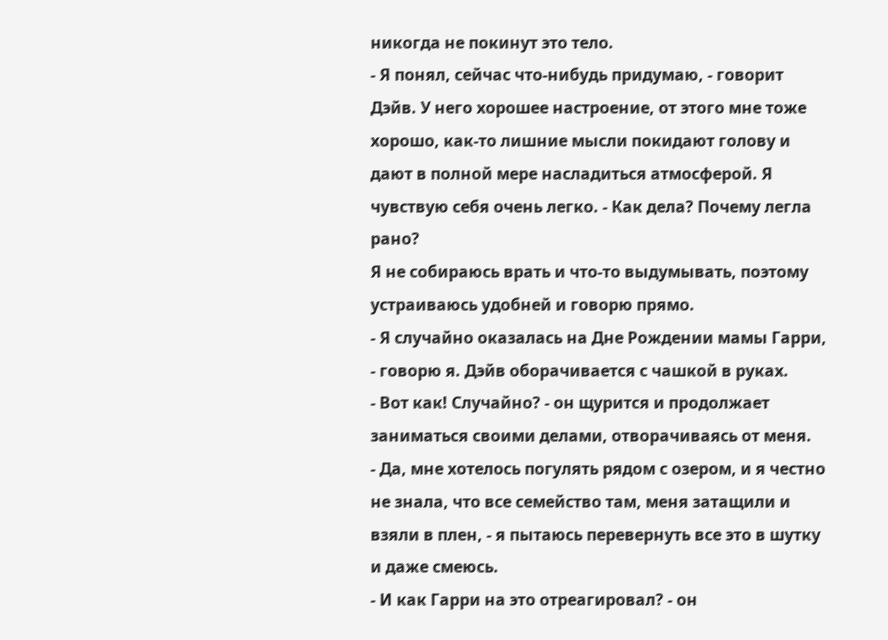никогда не покинут это тело.
- Я понял, сейчас что-нибудь придумаю, - говорит Дэйв. У него хорошее настроение, от этого мне тоже хорошо, как-то лишние мысли покидают голову и дают в полной мере насладиться атмосферой. Я чувствую себя очень легко. - Как дела? Почему легла рано?
Я не собираюсь врать и что-то выдумывать, поэтому устраиваюсь удобней и говорю прямо.
- Я случайно оказалась на Дне Рождении мамы Гарри, - говорю я. Дэйв оборачивается с чашкой в руках.
- Вот как! Случайно? - он щурится и продолжает заниматься своими делами, отворачиваясь от меня.
- Да, мне хотелось погулять рядом с озером, и я честно не знала, что все семейство там, меня затащили и взяли в плен, - я пытаюсь перевернуть все это в шутку и даже смеюсь.
- И как Гарри на это отреагировал? - он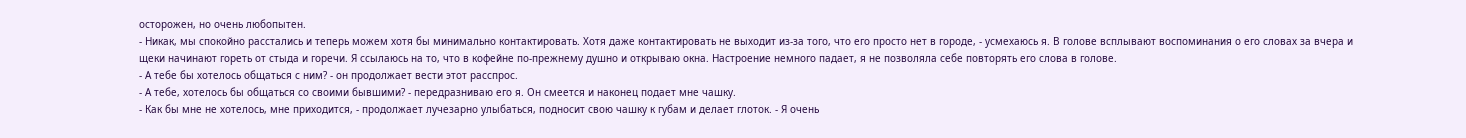осторожен, но очень любопытен.
- Никак, мы спокойно расстались и теперь можем хотя бы минимально контактировать. Хотя даже контактировать не выходит из-за того, что его просто нет в городе, - усмехаюсь я. В голове всплывают воспоминания о его словах за вчера и щеки начинают гореть от стыда и горечи. Я ссылаюсь на то, что в кофейне по-прежнему душно и открываю окна. Настроение немного падает, я не позволяла себе повторять его слова в голове.
- А тебе бы хотелось общаться с ним? - он продолжает вести этот расспрос.
- А тебе, хотелось бы общаться со своими бывшими? - передразниваю его я. Он смеется и наконец подает мне чашку.
- Как бы мне не хотелось, мне приходится, - продолжает лучезарно улыбаться, подносит свою чашку к губам и делает глоток. - Я очень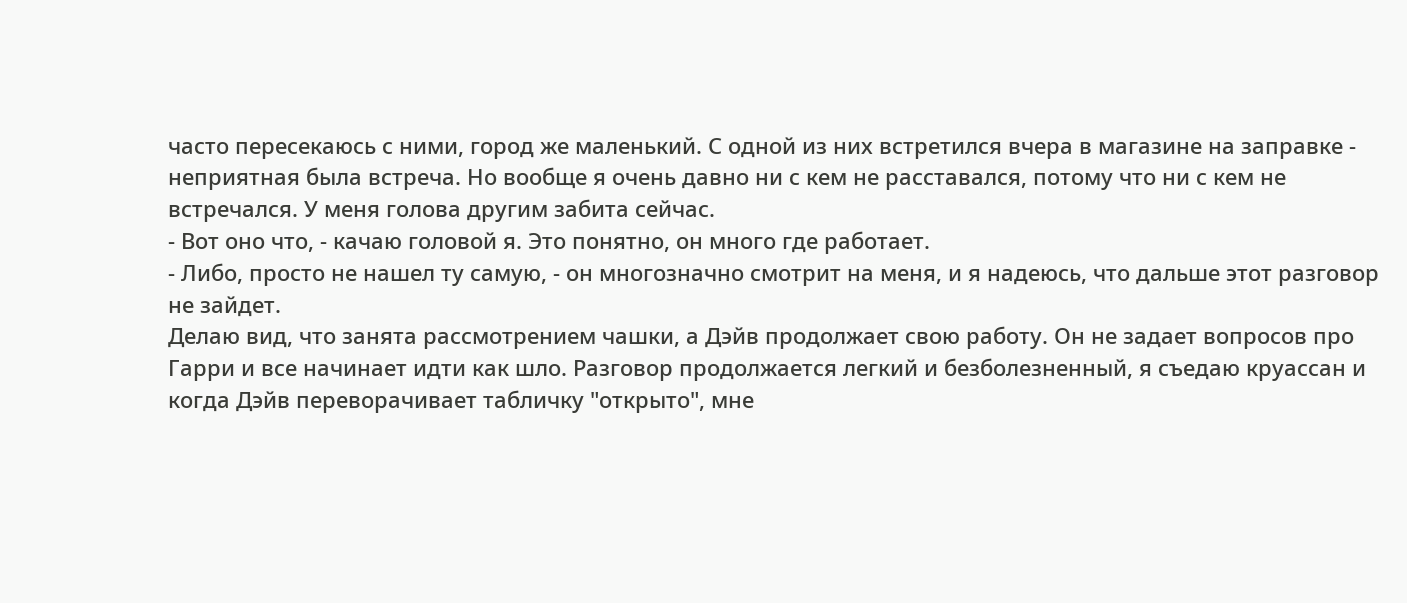часто пересекаюсь с ними, город же маленький. С одной из них встретился вчера в магазине на заправке - неприятная была встреча. Но вообще я очень давно ни с кем не расставался, потому что ни с кем не встречался. У меня голова другим забита сейчас.
- Вот оно что, - качаю головой я. Это понятно, он много где работает.
- Либо, просто не нашел ту самую, - он многозначно смотрит на меня, и я надеюсь, что дальше этот разговор не зайдет.
Делаю вид, что занята рассмотрением чашки, а Дэйв продолжает свою работу. Он не задает вопросов про Гарри и все начинает идти как шло. Разговор продолжается легкий и безболезненный, я съедаю круассан и когда Дэйв переворачивает табличку "открыто", мне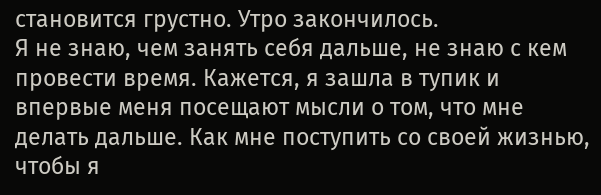становится грустно. Утро закончилось.
Я не знаю, чем занять себя дальше, не знаю с кем провести время. Кажется, я зашла в тупик и впервые меня посещают мысли о том, что мне делать дальше. Как мне поступить со своей жизнью, чтобы я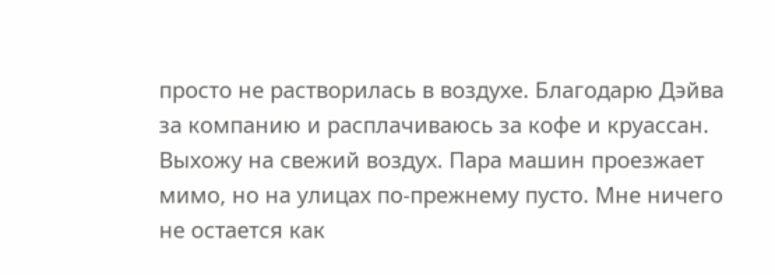просто не растворилась в воздухе. Благодарю Дэйва за компанию и расплачиваюсь за кофе и круассан. Выхожу на свежий воздух. Пара машин проезжает мимо, но на улицах по-прежнему пусто. Мне ничего не остается как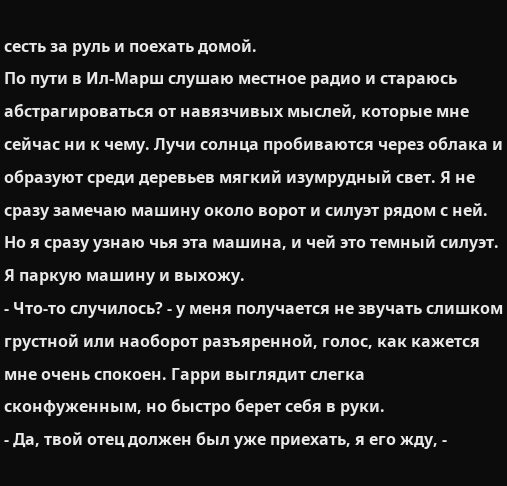сесть за руль и поехать домой.
По пути в Ил-Марш слушаю местное радио и стараюсь абстрагироваться от навязчивых мыслей, которые мне сейчас ни к чему. Лучи солнца пробиваются через облака и образуют среди деревьев мягкий изумрудный свет. Я не сразу замечаю машину около ворот и силуэт рядом с ней. Но я сразу узнаю чья эта машина, и чей это темный силуэт.
Я паркую машину и выхожу.
- Что-то случилось? - у меня получается не звучать слишком грустной или наоборот разъяренной, голос, как кажется мне очень спокоен. Гарри выглядит слегка сконфуженным, но быстро берет себя в руки.
- Да, твой отец должен был уже приехать, я его жду, -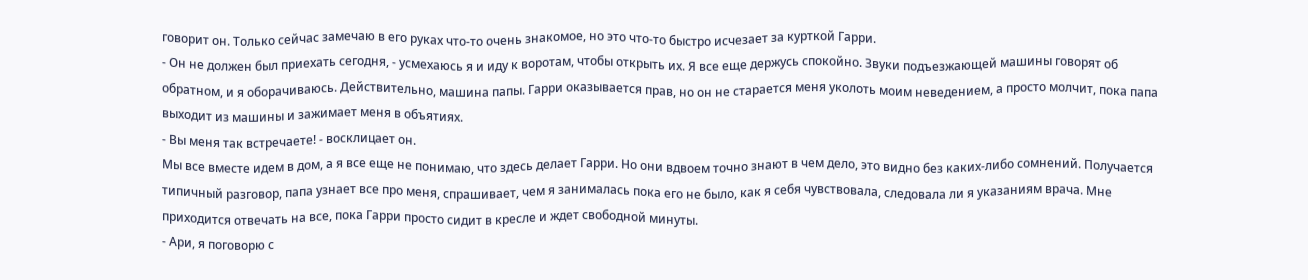говорит он. Только сейчас замечаю в его руках что-то очень знакомое, но это что-то быстро исчезает за курткой Гарри.
- Он не должен был приехать сегодня, - усмехаюсь я и иду к воротам, чтобы открыть их. Я все еще держусь спокойно. Звуки подъезжающей машины говорят об обратном, и я оборачиваюсь. Действительно, машина папы. Гарри оказывается прав, но он не старается меня уколоть моим неведением, а просто молчит, пока папа выходит из машины и зажимает меня в объятиях.
- Вы меня так встречаете! - восклицает он.
Мы все вместе идем в дом, а я все еще не понимаю, что здесь делает Гарри. Но они вдвоем точно знают в чем дело, это видно без каких-либо сомнений. Получается типичный разговор, папа узнает все про меня, спрашивает, чем я занималась пока его не было, как я себя чувствовала, следовала ли я указаниям врача. Мне приходится отвечать на все, пока Гарри просто сидит в кресле и ждет свободной минуты.
- Ари, я поговорю с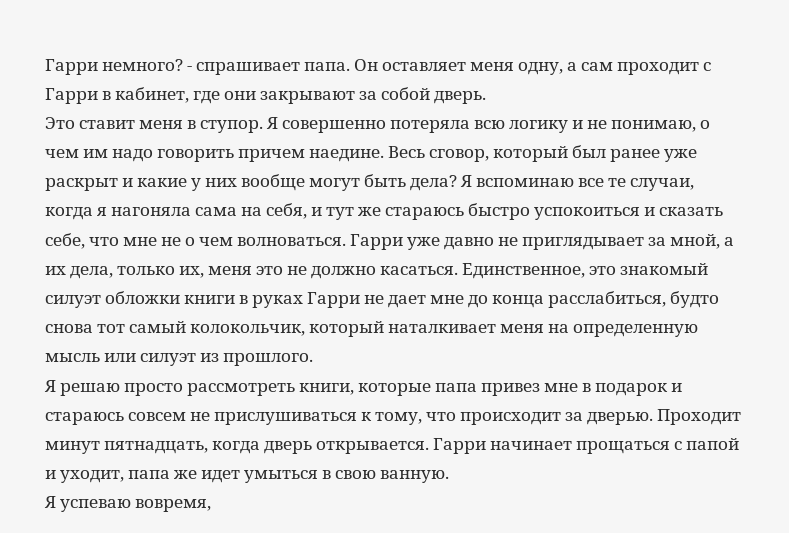Гарри немного? - спрашивает папа. Он оставляет меня одну, а сам проходит с Гарри в кабинет, где они закрывают за собой дверь.
Это ставит меня в ступор. Я совершенно потеряла всю логику и не понимаю, о чем им надо говорить причем наедине. Весь сговор, который был ранее уже раскрыт и какие у них вообще могут быть дела? Я вспоминаю все те случаи, когда я нагоняла сама на себя, и тут же стараюсь быстро успокоиться и сказать себе, что мне не о чем волноваться. Гарри уже давно не приглядывает за мной, а их дела, только их, меня это не должно касаться. Единственное, это знакомый силуэт обложки книги в руках Гарри не дает мне до конца расслабиться, будто снова тот самый колокольчик, который наталкивает меня на определенную мысль или силуэт из прошлого.
Я решаю просто рассмотреть книги, которые папа привез мне в подарок и стараюсь совсем не прислушиваться к тому, что происходит за дверью. Проходит минут пятнадцать, когда дверь открывается. Гарри начинает прощаться с папой и уходит, папа же идет умыться в свою ванную.
Я успеваю вовремя,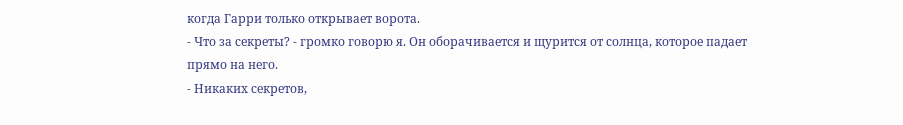когда Гарри только открывает ворота.
- Что за секреты? - громко говорю я. Он оборачивается и щурится от солнца, которое падает прямо на него.
- Никаких секретов,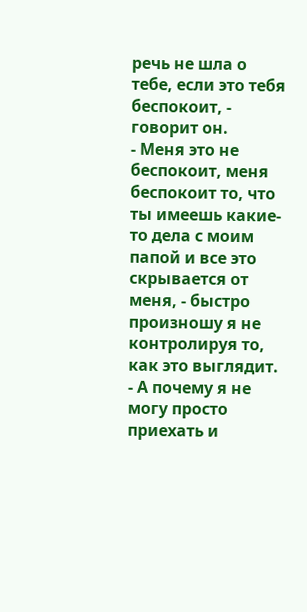речь не шла о тебе, если это тебя беспокоит, - говорит он.
- Меня это не беспокоит, меня беспокоит то, что ты имеешь какие-то дела с моим папой и все это скрывается от меня, - быстро произношу я не контролируя то, как это выглядит.
- А почему я не могу просто приехать и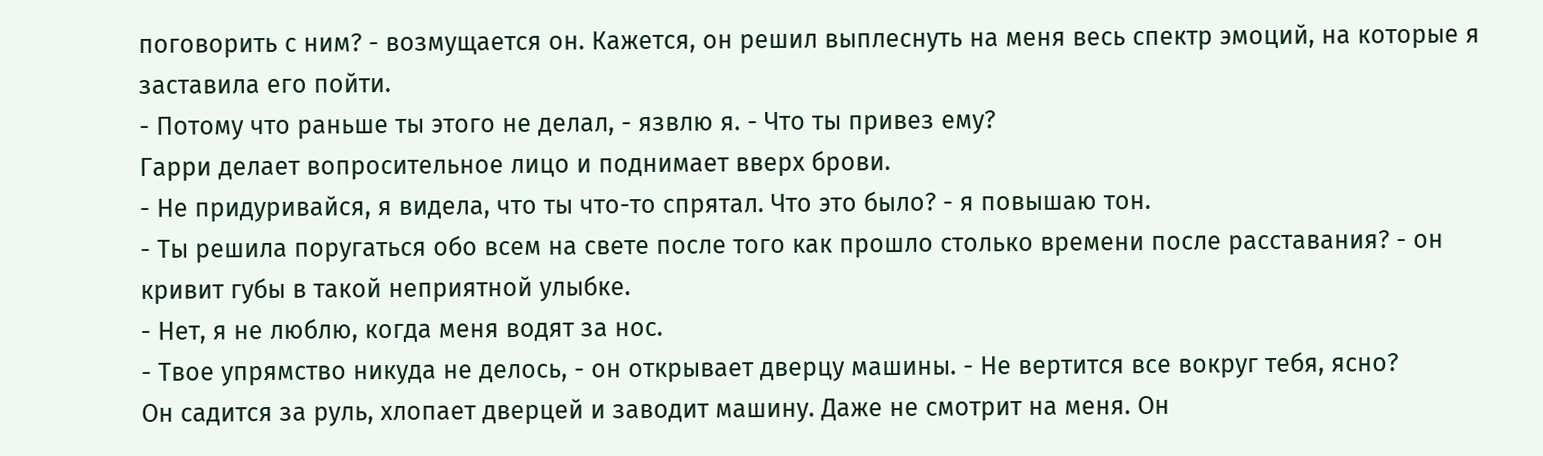поговорить с ним? - возмущается он. Кажется, он решил выплеснуть на меня весь спектр эмоций, на которые я заставила его пойти.
- Потому что раньше ты этого не делал, - язвлю я. - Что ты привез ему?
Гарри делает вопросительное лицо и поднимает вверх брови.
- Не придуривайся, я видела, что ты что-то спрятал. Что это было? - я повышаю тон.
- Ты решила поругаться обо всем на свете после того как прошло столько времени после расставания? - он кривит губы в такой неприятной улыбке.
- Нет, я не люблю, когда меня водят за нос.
- Твое упрямство никуда не делось, - он открывает дверцу машины. - Не вертится все вокруг тебя, ясно?
Он садится за руль, хлопает дверцей и заводит машину. Даже не смотрит на меня. Он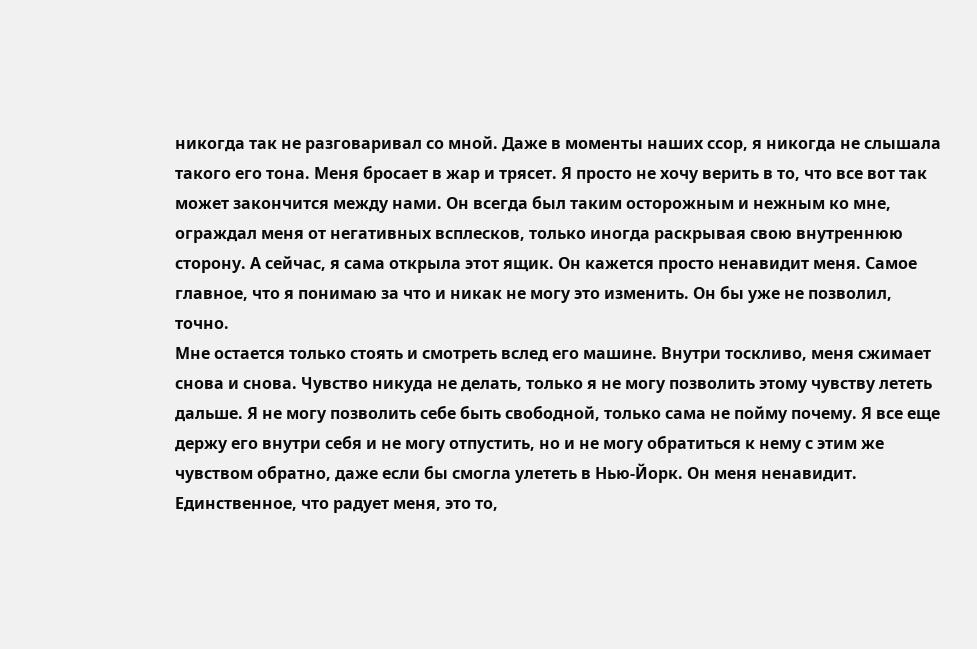никогда так не разговаривал со мной. Даже в моменты наших ссор, я никогда не слышала такого его тона. Меня бросает в жар и трясет. Я просто не хочу верить в то, что все вот так может закончится между нами. Он всегда был таким осторожным и нежным ко мне, ограждал меня от негативных всплесков, только иногда раскрывая свою внутреннюю сторону. А сейчас, я сама открыла этот ящик. Он кажется просто ненавидит меня. Самое главное, что я понимаю за что и никак не могу это изменить. Он бы уже не позволил, точно.
Мне остается только стоять и смотреть вслед его машине. Внутри тоскливо, меня сжимает снова и снова. Чувство никуда не делать, только я не могу позволить этому чувству лететь дальше. Я не могу позволить себе быть свободной, только сама не пойму почему. Я все еще держу его внутри себя и не могу отпустить, но и не могу обратиться к нему с этим же чувством обратно, даже если бы смогла улететь в Нью-Йорк. Он меня ненавидит.
Единственное, что радует меня, это то,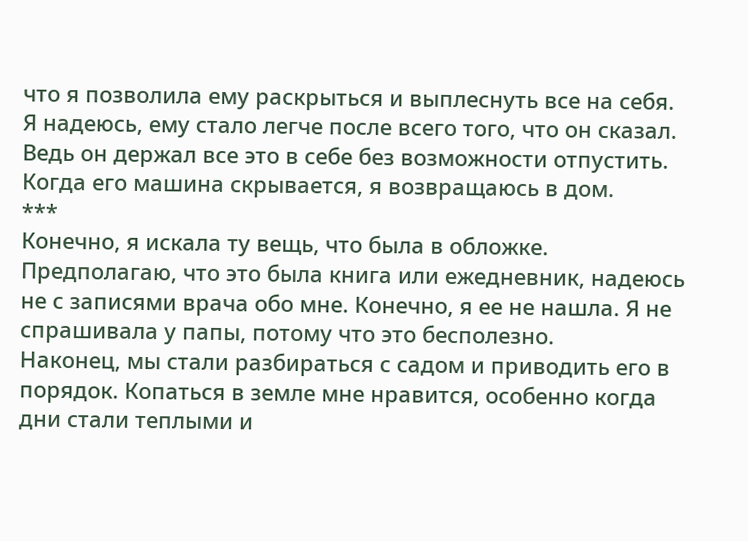что я позволила ему раскрыться и выплеснуть все на себя. Я надеюсь, ему стало легче после всего того, что он сказал. Ведь он держал все это в себе без возможности отпустить.
Когда его машина скрывается, я возвращаюсь в дом.
***
Конечно, я искала ту вещь, что была в обложке. Предполагаю, что это была книга или ежедневник, надеюсь не с записями врача обо мне. Конечно, я ее не нашла. Я не спрашивала у папы, потому что это бесполезно.
Наконец, мы стали разбираться с садом и приводить его в порядок. Копаться в земле мне нравится, особенно когда дни стали теплыми и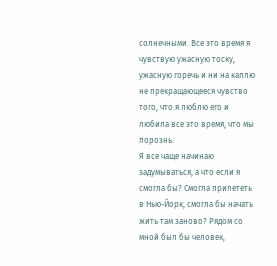солнечными. Все это время я чувствую ужасную тоску, ужасную горечь и ни на каплю не прекращающееся чувство того, что я люблю его и любила все это время, что мы порознь.
Я все чаще начинаю задумываться, а что если я смогла бы? Смогла прилететь в Нью-Йорк, смогла бы начать жить там заново? Рядом со мной был бы человек,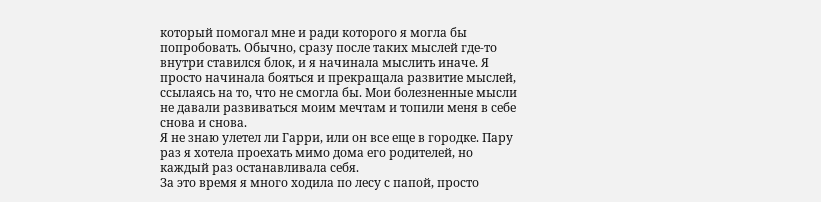который помогал мне и ради которого я могла бы попробовать. Обычно, сразу после таких мыслей где-то внутри ставился блок, и я начинала мыслить иначе. Я просто начинала бояться и прекращала развитие мыслей, ссылаясь на то, что не смогла бы. Мои болезненные мысли не давали развиваться моим мечтам и топили меня в себе снова и снова.
Я не знаю улетел ли Гарри, или он все еще в городке. Пару раз я хотела проехать мимо дома его родителей, но каждый раз останавливала себя.
За это время я много ходила по лесу с папой, просто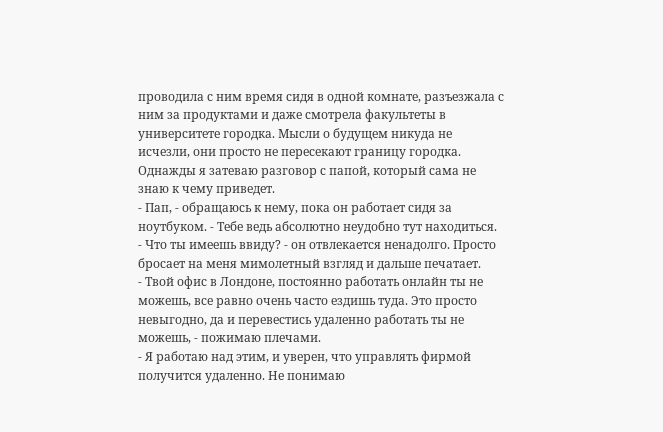проводила с ним время сидя в одной комнате, разъезжала с ним за продуктами и даже смотрела факультеты в университете городка. Мысли о будущем никуда не исчезли, они просто не пересекают границу городка.
Однажды я затеваю разговор с папой, который сама не знаю к чему приведет.
- Пап, - обращаюсь к нему, пока он работает сидя за ноутбуком. - Тебе ведь абсолютно неудобно тут находиться.
- Что ты имеешь ввиду? - он отвлекается ненадолго. Просто бросает на меня мимолетный взгляд и дальше печатает.
- Твой офис в Лондоне, постоянно работать онлайн ты не можешь, все равно очень часто ездишь туда. Это просто невыгодно, да и перевестись удаленно работать ты не можешь, - пожимаю плечами.
- Я работаю над этим, и уверен, что управлять фирмой получится удаленно. Не понимаю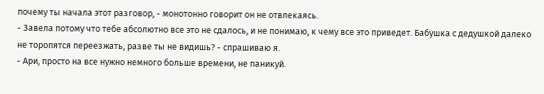почему ты начала этот разговор, - монотонно говорит он не отвлекаясь.
- Завела потому что тебе абсолютно все это не сдалось, и не понимаю, к чему все это приведет. Бабушка с дедушкой далеко не торопятся переезжать, разве ты не видишь? - спрашиваю я.
- Ари, просто на все нужно немного больше времени, не паникуй.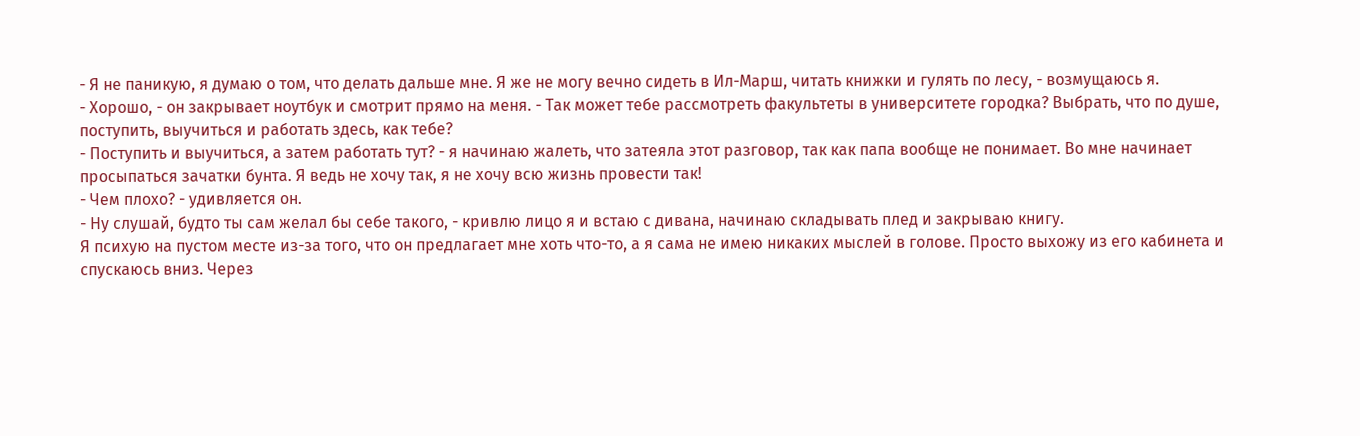- Я не паникую, я думаю о том, что делать дальше мне. Я же не могу вечно сидеть в Ил-Марш, читать книжки и гулять по лесу, - возмущаюсь я.
- Хорошо, - он закрывает ноутбук и смотрит прямо на меня. - Так может тебе рассмотреть факультеты в университете городка? Выбрать, что по душе, поступить, выучиться и работать здесь, как тебе?
- Поступить и выучиться, а затем работать тут? - я начинаю жалеть, что затеяла этот разговор, так как папа вообще не понимает. Во мне начинает просыпаться зачатки бунта. Я ведь не хочу так, я не хочу всю жизнь провести так!
- Чем плохо? - удивляется он.
- Ну слушай, будто ты сам желал бы себе такого, - кривлю лицо я и встаю с дивана, начинаю складывать плед и закрываю книгу.
Я психую на пустом месте из-за того, что он предлагает мне хоть что-то, а я сама не имею никаких мыслей в голове. Просто выхожу из его кабинета и спускаюсь вниз. Через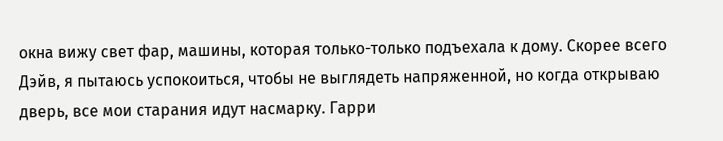окна вижу свет фар, машины, которая только-только подъехала к дому. Скорее всего Дэйв, я пытаюсь успокоиться, чтобы не выглядеть напряженной, но когда открываю дверь, все мои старания идут насмарку. Гарри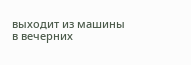выходит из машины в вечерних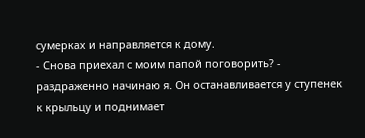сумерках и направляется к дому.
- Снова приехал с моим папой поговорить? - раздраженно начинаю я. Он останавливается у ступенек к крыльцу и поднимает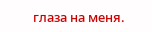глаза на меня.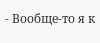- Вообще-то я к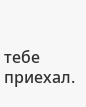тебе приехал.